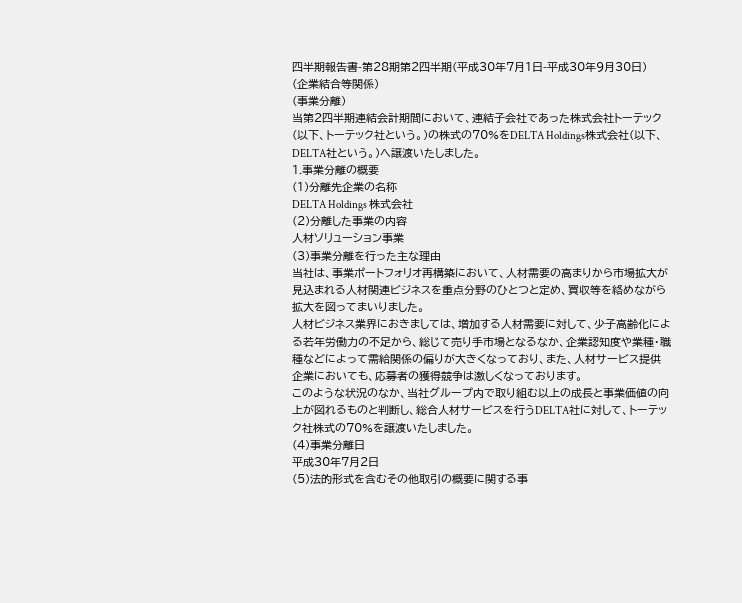四半期報告書-第28期第2四半期(平成30年7月1日-平成30年9月30日)
(企業結合等関係)
(事業分離)
当第2四半期連結会計期間において、連結子会社であった株式会社トーテック(以下、トーテック社という。)の株式の70%をDELTA Holdings株式会社(以下、DELTA社という。)へ譲渡いたしました。
1.事業分離の概要
(1)分離先企業の名称
DELTA Holdings 株式会社
(2)分離した事業の内容
人材ソリューション事業
(3)事業分離を行った主な理由
当社は、事業ポートフォリオ再構築において、人材需要の高まりから市場拡大が見込まれる人材関連ビジネスを重点分野のひとつと定め、買収等を絡めながら拡大を図ってまいりました。
人材ビジネス業界におきましては、増加する人材需要に対して、少子高齢化による若年労働力の不足から、総じて売り手市場となるなか、企業認知度や業種・職種などによって需給関係の偏りが大きくなっており、また、人材サービス提供企業においても、応募者の獲得競争は激しくなっております。
このような状況のなか、当社グループ内で取り組む以上の成長と事業価値の向上が図れるものと判断し、総合人材サービスを行うDELTA社に対して、トーテック社株式の70%を譲渡いたしました。
(4)事業分離日
平成30年7月2日
(5)法的形式を含むその他取引の概要に関する事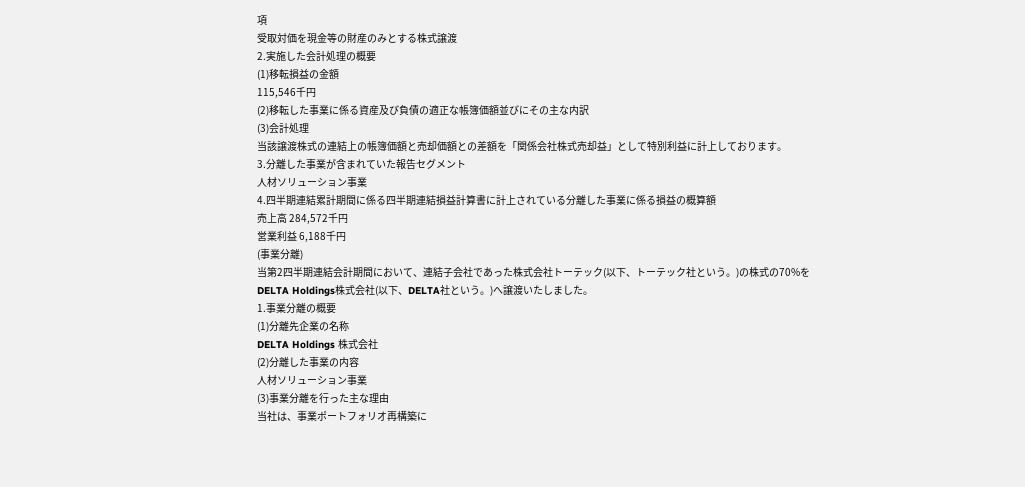項
受取対価を現金等の財産のみとする株式譲渡
2.実施した会計処理の概要
(1)移転損益の金額
115,546千円
(2)移転した事業に係る資産及び負債の適正な帳簿価額並びにその主な内訳
(3)会計処理
当該譲渡株式の連結上の帳簿価額と売却価額との差額を「関係会社株式売却益」として特別利益に計上しております。
3.分離した事業が含まれていた報告セグメント
人材ソリューション事業
4.四半期連結累計期間に係る四半期連結損益計算書に計上されている分離した事業に係る損益の概算額
売上高 284,572千円
営業利益 6,188千円
(事業分離)
当第2四半期連結会計期間において、連結子会社であった株式会社トーテック(以下、トーテック社という。)の株式の70%をDELTA Holdings株式会社(以下、DELTA社という。)へ譲渡いたしました。
1.事業分離の概要
(1)分離先企業の名称
DELTA Holdings 株式会社
(2)分離した事業の内容
人材ソリューション事業
(3)事業分離を行った主な理由
当社は、事業ポートフォリオ再構築に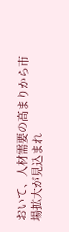おいて、人材需要の高まりから市場拡大が見込まれ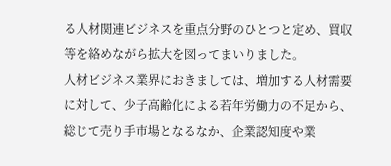る人材関連ビジネスを重点分野のひとつと定め、買収等を絡めながら拡大を図ってまいりました。
人材ビジネス業界におきましては、増加する人材需要に対して、少子高齢化による若年労働力の不足から、総じて売り手市場となるなか、企業認知度や業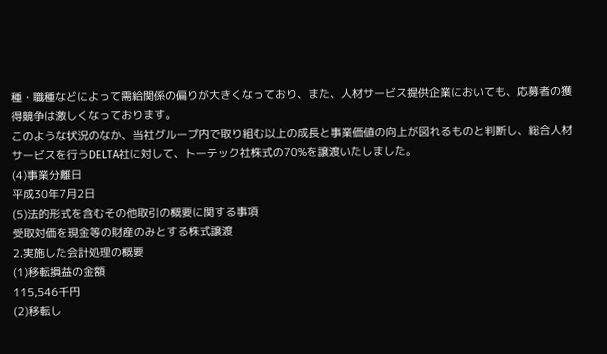種・職種などによって需給関係の偏りが大きくなっており、また、人材サービス提供企業においても、応募者の獲得競争は激しくなっております。
このような状況のなか、当社グループ内で取り組む以上の成長と事業価値の向上が図れるものと判断し、総合人材サービスを行うDELTA社に対して、トーテック社株式の70%を譲渡いたしました。
(4)事業分離日
平成30年7月2日
(5)法的形式を含むその他取引の概要に関する事項
受取対価を現金等の財産のみとする株式譲渡
2.実施した会計処理の概要
(1)移転損益の金額
115,546千円
(2)移転し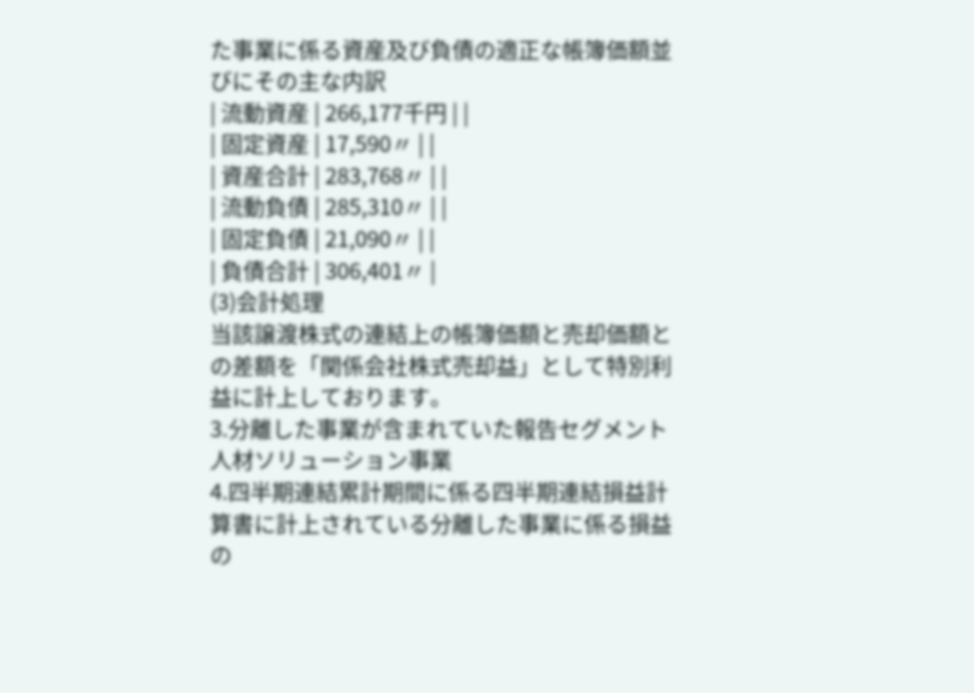た事業に係る資産及び負債の適正な帳簿価額並びにその主な内訳
| 流動資産 | 266,177千円 | |
| 固定資産 | 17,590〃 | |
| 資産合計 | 283,768〃 | |
| 流動負債 | 285,310〃 | |
| 固定負債 | 21,090〃 | |
| 負債合計 | 306,401〃 |
(3)会計処理
当該譲渡株式の連結上の帳簿価額と売却価額との差額を「関係会社株式売却益」として特別利益に計上しております。
3.分離した事業が含まれていた報告セグメント
人材ソリューション事業
4.四半期連結累計期間に係る四半期連結損益計算書に計上されている分離した事業に係る損益の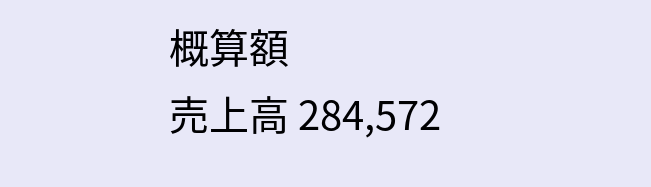概算額
売上高 284,572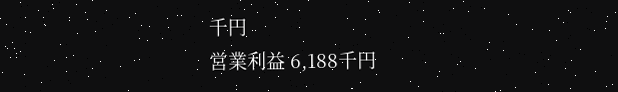千円
営業利益 6,188千円